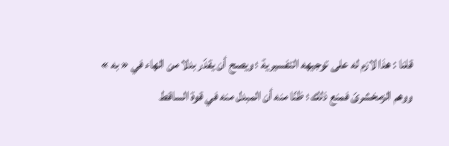قلنا : هذا لازم له على توجيهه التفسيرية ؛ ويصح أن يقدّر بدلا من الهاء في « به » ووهم الزمخشرىّ فمنع ذلك ؛ ظنّا منه أن المبدل منه في قوة الساقط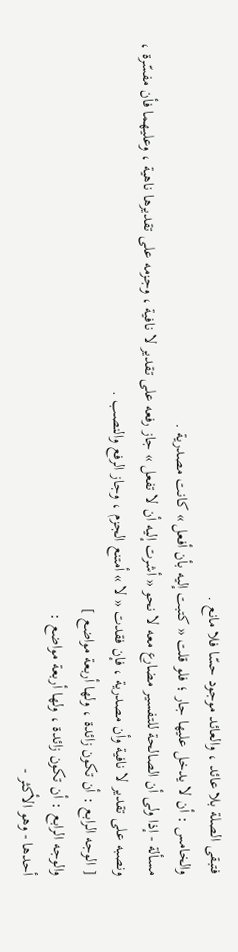فتبقى الصلة بلا عائد ، والعائد موجود حسّا فلا مانع .
والخامس : أن لا يدخل عليها جار ؛ فلو قلت « كتبت إليه بأن أفعل » كانت مصدرية .
مسألة - إذا ولى أن الصالحة للتفسير مضارع معه لا نحو « أشرت إليه أن لا تفعل » جاز رفعه على تقدير لا نافية ، وجزمه على تقديرها ناهية ، وعليهما فأن مفسّرة ، ونصبه على تقدير لا نافية وأن مصدرية ، فإن فقدت « لا » أمتنع الجزم ، وجاز الرفع والنصب .
[ الوجه الرابع : أن تكون زائدة ، ولها أربعة مواضع ]
والوجه الرابع : أن تكون زائدة ، ولها أربعة مواضع :
أحدها - وهو الأكثر -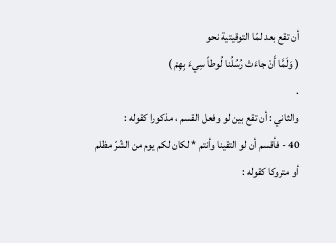أن تقع بعد لمّا التوقيتية نحو
( وَلَمَّا أَنْ جاءَتْ رُسُلُنا لُوطاً سِيءَ بِهِمْ )
.
والثاني : أن تقع بين لو وفعل القسم ، مذكورا كقوله :
40 - فأقسم أن لو التقينا وأنتم * لكان لكم يوم من الشّرّ مظلم
أو متروكا كقوله :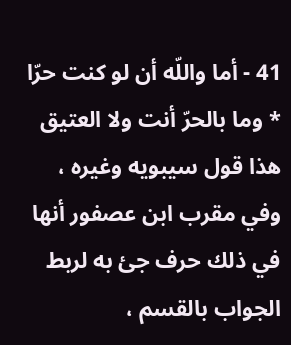41 - أما واللّه أن لو كنت حرّا * وما بالحرّ أنت ولا العتيق
هذا قول سيبويه وغيره ، وفي مقرب ابن عصفور أنها في ذلك حرف جئ به لربط الجواب بالقسم ،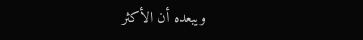ويبعده أن الأكثر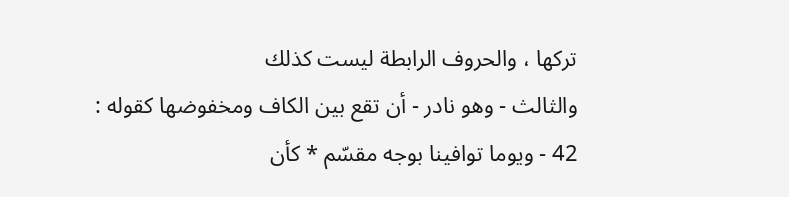تركها ، والحروف الرابطة ليست كذلك
والثالث - وهو نادر - أن تقع بين الكاف ومخفوضها كقوله :
42 - ويوما توافينا بوجه مقسّم * كأن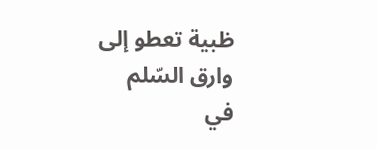ظبية تعطو إلى وارق السّلم
في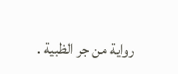رواية من جر الظبية .